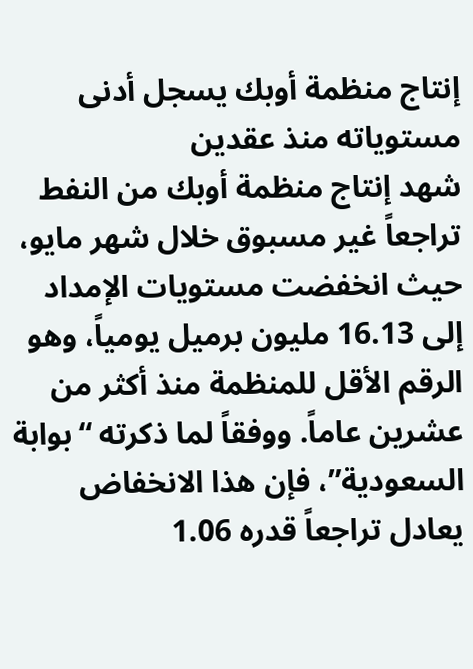إنتاج منظمة أوبك يسجل أدنى مستوياته منذ عقدين
شهد إنتاج منظمة أوبك من النفط تراجعاً غير مسبوق خلال شهر مايو، حيث انخفضت مستويات الإمداد إلى 16.13 مليون برميل يومياً، وهو الرقم الأقل للمنظمة منذ أكثر من عشرين عاماً. ووفقاً لما ذكرته “بوابة السعودية”، فإن هذا الانخفاض يعادل تراجعاً قدره 1.06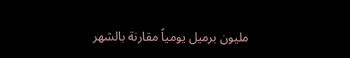مليون برميل يومياً مقارنة بالشهر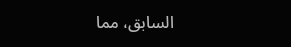السابق، مما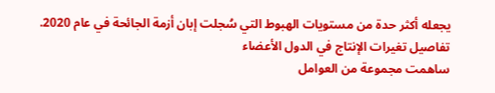يجعله أكثر حدة من مستويات الهبوط التي سُجلت إبان أزمة الجائحة في عام 2020.
تفاصيل تغيرات الإنتاج في الدول الأعضاء
ساهمت مجموعة من العوامل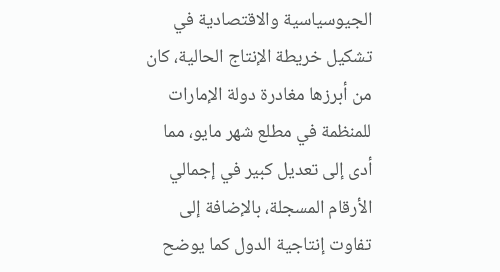الجيوسياسية والاقتصادية في تشكيل خريطة الإنتاج الحالية، كان من أبرزها مغادرة دولة الإمارات للمنظمة في مطلع شهر مايو، مما أدى إلى تعديل كبير في إجمالي الأرقام المسجلة، بالإضافة إلى تفاوت إنتاجية الدول كما يوضح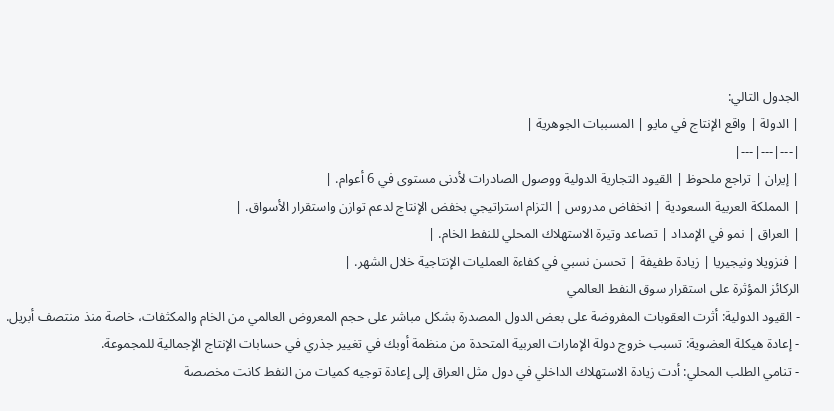الجدول التالي:
| الدولة | واقع الإنتاج في مايو | المسببات الجوهرية |
|---|---|---|
| إيران | تراجع ملحوظ | القيود التجارية الدولية ووصول الصادرات لأدنى مستوى في 6 أعوام. |
| المملكة العربية السعودية | انخفاض مدروس | التزام استراتيجي بخفض الإنتاج لدعم توازن واستقرار الأسواق. |
| العراق | نمو في الإمداد | تصاعد وتيرة الاستهلاك المحلي للنفط الخام. |
| فنزويلا ونيجيريا | زيادة طفيفة | تحسن نسبي في كفاءة العمليات الإنتاجية خلال الشهر. |
الركائز المؤثرة على استقرار سوق النفط العالمي
- القيود الدولية: أثرت العقوبات المفروضة على بعض الدول المصدرة بشكل مباشر على حجم المعروض العالمي من الخام والمكثفات، خاصة منذ منتصف أبريل.
- إعادة هيكلة العضوية: تسبب خروج دولة الإمارات العربية المتحدة من منظمة أوبك في تغيير جذري في حسابات الإنتاج الإجمالية للمجموعة.
- تنامي الطلب المحلي: أدت زيادة الاستهلاك الداخلي في دول مثل العراق إلى إعادة توجيه كميات من النفط كانت مخصصة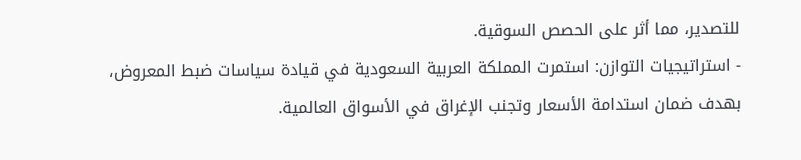للتصدير، مما أثر على الحصص السوقية.
- استراتيجيات التوازن: استمرت المملكة العربية السعودية في قيادة سياسات ضبط المعروض، بهدف ضمان استدامة الأسعار وتجنب الإغراق في الأسواق العالمية.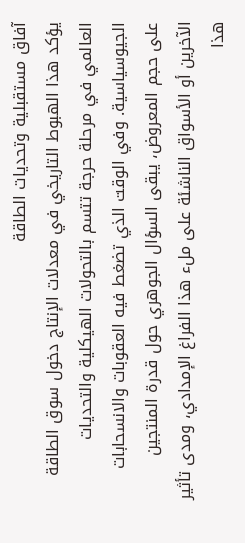آفاق مستقبلية وتحديات الطاقة
يؤكد هذا الهبوط التاريخي في معدلات الإنتاج دخول سوق الطاقة العالمي في مرحلة حرجة تتسم بالتحولات الهيكلية والتحديات الجيوسياسية. وفي الوقت الذي تضغط فيه العقوبات والانسحابات على حجم المعروض، يبقى السؤال الجوهري حول قدرة المنتجين الآخرين أو الأسواق الناشئة على ملء هذا الفراغ الإمدادي، ومدى تأثير هذا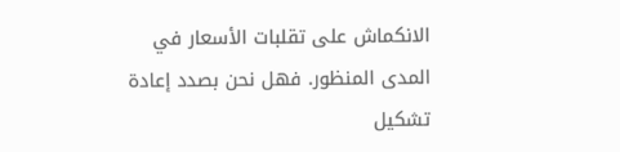الانكماش على تقلبات الأسعار في المدى المنظور. فهل نحن بصدد إعادة تشكيل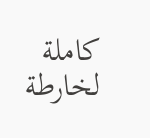كاملة لخارطة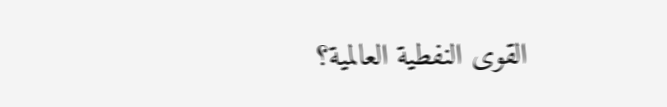القوى النفطية العالمية؟